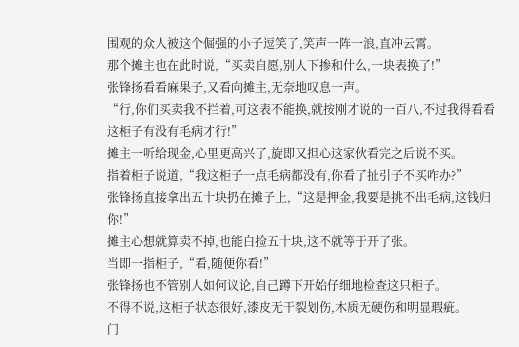围观的众人被这个倔强的小子逗笑了,笑声一阵一浪,直冲云霄。
那个摊主也在此时说,“买卖自愿,别人下掺和什么,一块表换了!”
张锋扬看看麻果子,又看向摊主,无奈地叹息一声。
“行,你们买卖我不拦着,可这表不能换,就按刚才说的一百八,不过我得看看这柜子有没有毛病才行!”
摊主一听给现金,心里更高兴了,旋即又担心这家伙看完之后说不买。
指着柜子说道,“我这柜子一点毛病都没有,你看了扯引子不买咋办?”
张锋扬直接拿出五十块扔在摊子上,“这是押金,我要是挑不出毛病,这钱归你!”
摊主心想就算卖不掉,也能白捡五十块,这不就等于开了张。
当即一指柜子,“看,随便你看!”
张锋扬也不管别人如何议论,自己蹲下开始仔细地检查这只柜子。
不得不说,这柜子状态很好,漆皮无干裂划伤,木质无硬伤和明显瑕疵。
门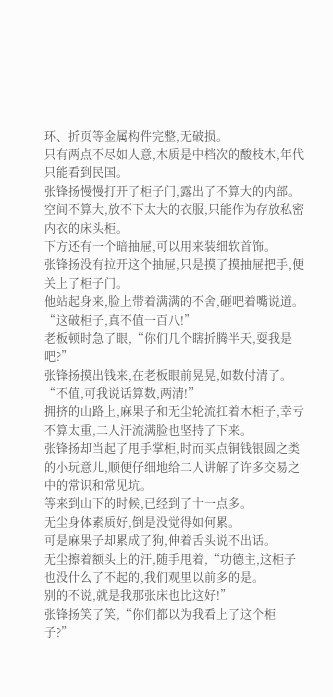环、折页等金属构件完整,无破损。
只有两点不尽如人意,木质是中档次的酸枝木,年代只能看到民国。
张锋扬慢慢打开了柜子门,露出了不算大的内部。
空间不算大,放不下太大的衣服,只能作为存放私密内衣的床头柜。
下方还有一个暗抽屉,可以用来装细软首饰。
张锋扬没有拉开这个抽屉,只是摸了摸抽屉把手,便关上了柜子门。
他站起身来,脸上带着满满的不舍,砸吧着嘴说道。
“这破柜子,真不值一百八!”
老板顿时急了眼,“你们几个瞎折腾半天,耍我是吧?”
张锋扬摸出钱来,在老板眼前晃晃,如数付清了。
“不值,可我说话算数,两清!”
拥挤的山路上,麻果子和无尘轮流扛着木柜子,幸亏不算太重,二人汗流满脸也坚持了下来。
张锋扬却当起了甩手掌柜,时而买点铜钱银圆之类的小玩意儿,顺便仔细地给二人讲解了许多交易之中的常识和常见坑。
等来到山下的时候,已经到了十一点多。
无尘身体素质好,倒是没觉得如何累。
可是麻果子却累成了狗,伸着舌头说不出话。
无尘擦着额头上的汗,随手甩着,“功德主,这柜子也没什么了不起的,我们观里以前多的是。
别的不说,就是我那张床也比这好!”
张锋扬笑了笑,“你们都以为我看上了这个柜子?”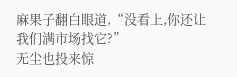麻果子翻白眼道,“没看上,你还让我们满市场找它?”
无尘也投来惊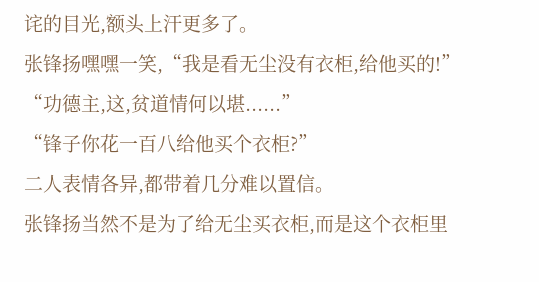诧的目光,额头上汗更多了。
张锋扬嘿嘿一笑,“我是看无尘没有衣柜,给他买的!”
“功德主,这,贫道情何以堪......”
“锋子你花一百八给他买个衣柜?”
二人表情各异,都带着几分难以置信。
张锋扬当然不是为了给无尘买衣柜,而是这个衣柜里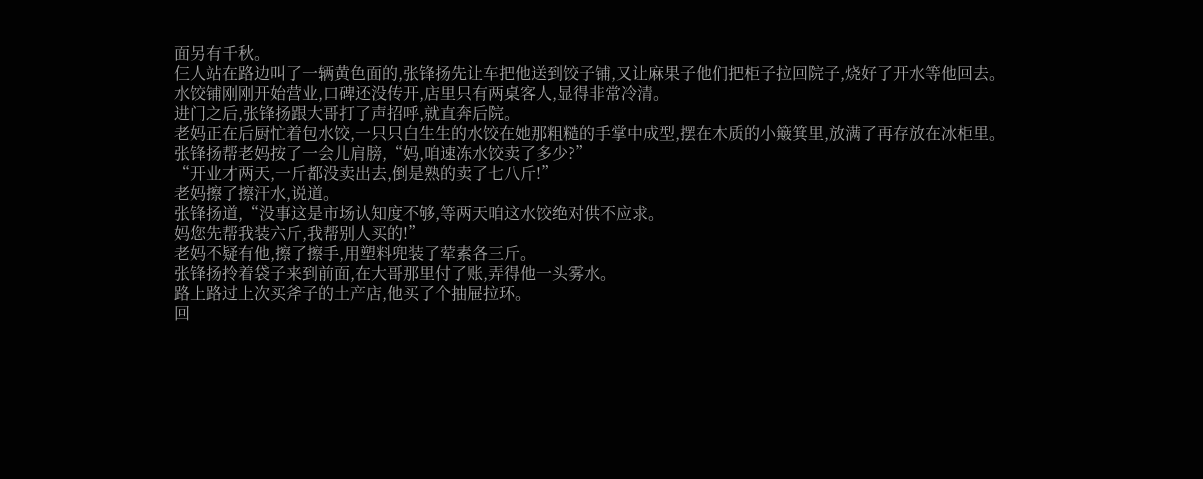面另有千秋。
仨人站在路边叫了一辆黄色面的,张锋扬先让车把他送到饺子铺,又让麻果子他们把柜子拉回院子,烧好了开水等他回去。
水饺铺刚刚开始营业,口碑还没传开,店里只有两桌客人,显得非常冷清。
进门之后,张锋扬跟大哥打了声招呼,就直奔后院。
老妈正在后厨忙着包水饺,一只只白生生的水饺在她那粗糙的手掌中成型,摆在木质的小簸箕里,放满了再存放在冰柜里。
张锋扬帮老妈按了一会儿肩膀,“妈,咱速冻水饺卖了多少?”
“开业才两天,一斤都没卖出去,倒是熟的卖了七八斤!”
老妈擦了擦汗水,说道。
张锋扬道,“没事这是市场认知度不够,等两天咱这水饺绝对供不应求。
妈您先帮我装六斤,我帮别人买的!”
老妈不疑有他,擦了擦手,用塑料兜装了荤素各三斤。
张锋扬拎着袋子来到前面,在大哥那里付了账,弄得他一头雾水。
路上路过上次买斧子的土产店,他买了个抽屉拉环。
回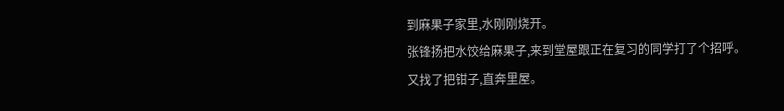到麻果子家里,水刚刚烧开。
张锋扬把水饺给麻果子,来到堂屋跟正在复习的同学打了个招呼。
又找了把钳子,直奔里屋。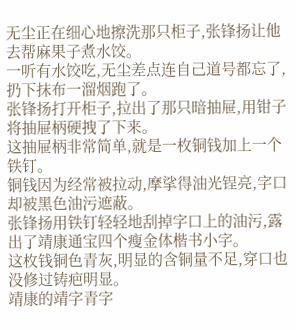无尘正在细心地擦洗那只柜子,张锋扬让他去帮麻果子煮水饺。
一听有水饺吃,无尘差点连自己道号都忘了,扔下抹布一溜烟跑了。
张锋扬打开柜子,拉出了那只暗抽屉,用钳子将抽屉柄硬拽了下来。
这抽屉柄非常简单,就是一枚铜钱加上一个铁钉。
铜钱因为经常被拉动,摩挲得油光锃亮,字口却被黑色油污遮蔽。
张锋扬用铁钉轻轻地刮掉字口上的油污,露出了靖康通宝四个瘦金体楷书小字。
这枚钱铜色青灰,明显的含铜量不足,穿口也没修过铸疤明显。
靖康的靖字青字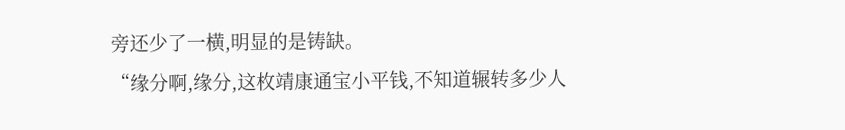旁还少了一横,明显的是铸缺。
“缘分啊,缘分,这枚靖康通宝小平钱,不知道辗转多少人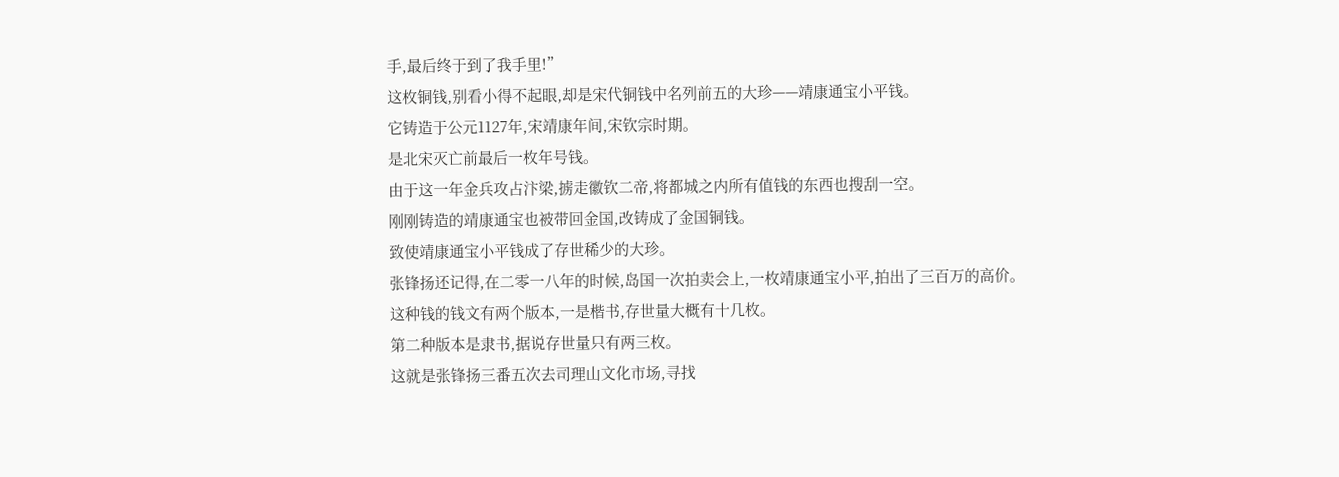手,最后终于到了我手里!”
这枚铜钱,别看小得不起眼,却是宋代铜钱中名列前五的大珍——靖康通宝小平钱。
它铸造于公元1127年,宋靖康年间,宋钦宗时期。
是北宋灭亡前最后一枚年号钱。
由于这一年金兵攻占汴梁,掳走徽钦二帝,将都城之内所有值钱的东西也搜刮一空。
刚刚铸造的靖康通宝也被带回金国,改铸成了金国铜钱。
致使靖康通宝小平钱成了存世稀少的大珍。
张锋扬还记得,在二零一八年的时候,岛国一次拍卖会上,一枚靖康通宝小平,拍出了三百万的高价。
这种钱的钱文有两个版本,一是楷书,存世量大概有十几枚。
第二种版本是隶书,据说存世量只有两三枚。
这就是张锋扬三番五次去司理山文化市场,寻找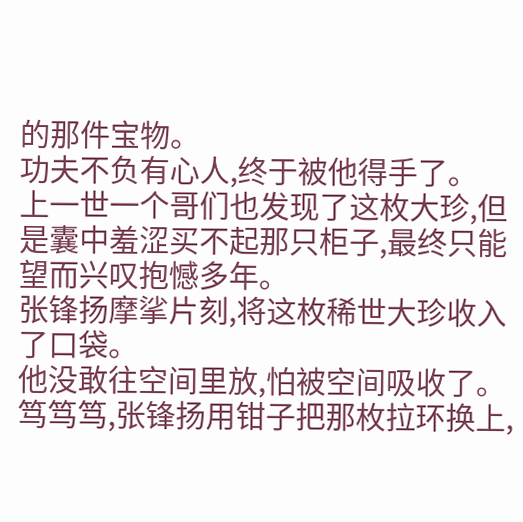的那件宝物。
功夫不负有心人,终于被他得手了。
上一世一个哥们也发现了这枚大珍,但是囊中羞涩买不起那只柜子,最终只能望而兴叹抱憾多年。
张锋扬摩挲片刻,将这枚稀世大珍收入了口袋。
他没敢往空间里放,怕被空间吸收了。
笃笃笃,张锋扬用钳子把那枚拉环换上,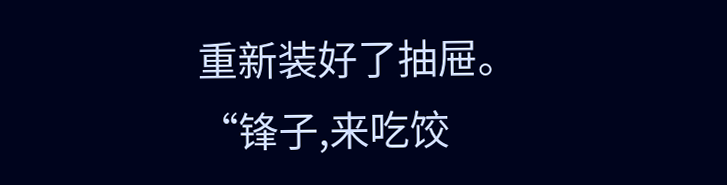重新装好了抽屉。
“锋子,来吃饺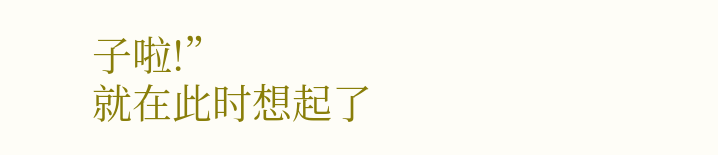子啦!”
就在此时想起了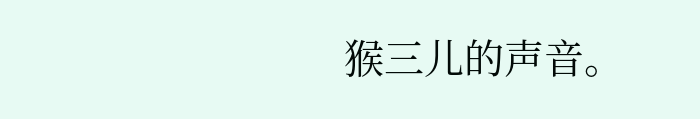猴三儿的声音。